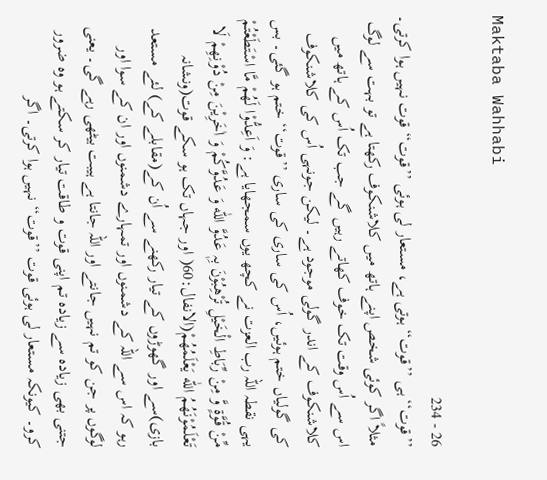Maktaba Wahhabi

26 - 234
’’قوت‘‘ ہی ’’قوت‘‘ ہوتی ہے، مستعار لی ہوئی ’’قوت‘‘ قوت نہیں ہوا کرتی۔ مثلاً اگر کوئی شخص اپنے ہاتھ میں کلاشنکوف رکھتا ہے تو بہت سے لوگ اس سے اُس وقت تک خوف کھاتے رہیں گے جب تک اُس کے ہاتھ میں کلاشنکوف کے اندر گولی موجود ہے۔ لیکن جونہی اُس کی کلاشنکوف کی گولیاں ختم ہوئیں، اُس کی ساری کی ساری ’’قوت‘‘ ختم ہو گئی۔ بس یہی نقطہ اللہ رب العزت نے کچھ یوں سمجھایا ہے: وَ اَعِدُّوْا لَھُمْ مَّا اسْتَطَعْتُمْ مِّنْ قُوَّۃٍ وَّ مِنْ رِّبَاطِ الْخَیْلِ تُرْھِبُوْنَ بِہٖ عَدُوَّ اللّٰه وَ عَدُوَّکُمْ وَ اٰخَرِیْنَ مِنْ دُوْنِھِمْ لَا تَعْلَمُوْنَھُمُ اللّٰه یَعْلَمُھُمْ(الانفال:60( اور جہاں تک ہو سکے قوت(ونشانہ بازی)سے اور گھوڑوں کے تیار رکھنے سے اُن کے(مقابلے کے) لئے مستعد رہو کہ اس سے اللہ کے دشمنوں اور تمہارے دشمنوں اور ان کے سوا اور لوگوں پر جن کو تم نہیں جانتے اور اللہ جانتا ہے ہیبت بیٹھی رہے گی۔ یعنی جتنی بھی زیادہ سے زیادہ تم اپنی قوت و طاقت تیار کر سکتے ہو وہ ضرور کرو۔ کیونکہ مستعار لی ہوئی قوت ’’قوت‘‘ نہیں ہوا کرتی۔ اگر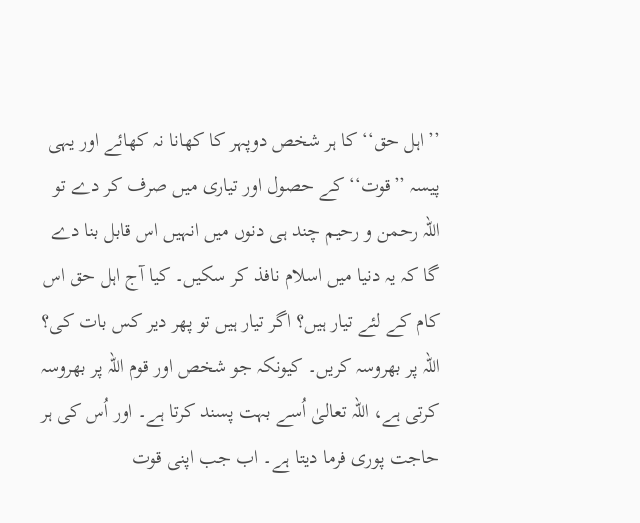’’اہل حق‘‘ کا ہر شخص دوپہر کا کھانا نہ کھائے اور یہی پیسہ ’’قوت‘‘ کے حصول اور تیاری میں صرف کر دے تو اللہ رحمن و رحیم چند ہی دنوں میں انہیں اس قابل بنا دے گا کہ یہ دنیا میں اسلام نافذ کر سکیں۔ کیا آج اہل حق اس کام کے لئے تیار ہیں؟ اگر تیار ہیں تو پھر دیر کس بات کی؟ اللہ پر بھروسہ کریں۔ کیونکہ جو شخص اور قوم اللہ پر بھروسہ کرتی ہے، اللہ تعالیٰ اُسے بہت پسند کرتا ہے۔ اور اُس کی ہر حاجت پوری فرما دیتا ہے۔ اب جب اپنی قوت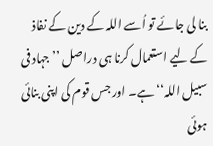بنا لی جائے تو اُسے اللہ کے دین کے نفاذ کے لیے استعمال کرنا ہی دراصل ’’جہاد فی سبیل اللہ‘‘ ہے۔ اور جس قوم کی اپنی بنائی ہوئی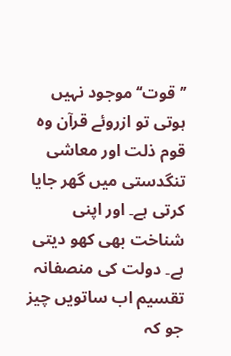’’قوت‘‘ موجود نہیں ہوتی تو ازروئے قرآن وہ قوم ذلت اور معاشی تنگدستی میں گھر جایا کرتی ہے۔ اور اپنی شناخت بھی کھو دیتی ہے۔ دولت کی منصفانہ تقسیم اب ساتویں چیز جو کہ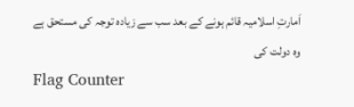اَمارتِ اسلامیہ قائم ہونے کے بعد سب سے زیادہ توجہ کی مستحق ہے وہ دولت کی
Flag Counter